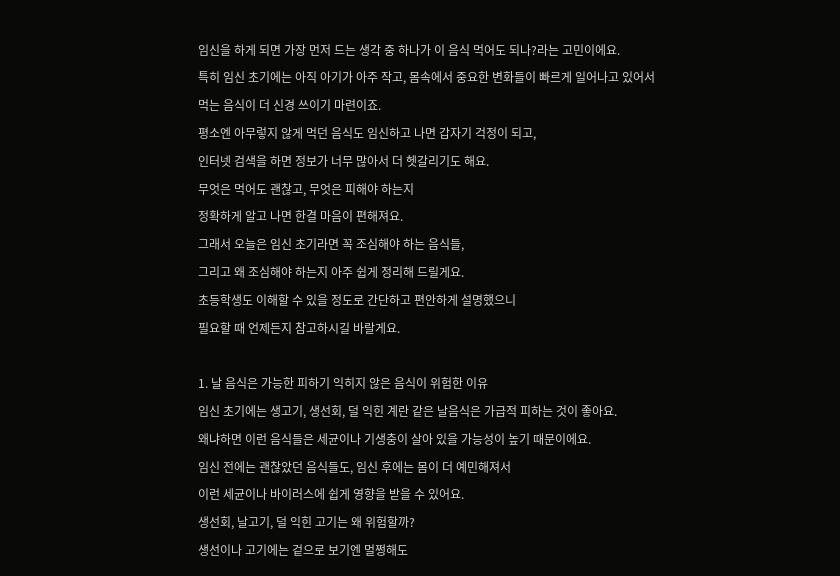임신을 하게 되면 가장 먼저 드는 생각 중 하나가 이 음식 먹어도 되나?라는 고민이에요.
특히 임신 초기에는 아직 아기가 아주 작고, 몸속에서 중요한 변화들이 빠르게 일어나고 있어서
먹는 음식이 더 신경 쓰이기 마련이죠.
평소엔 아무렇지 않게 먹던 음식도 임신하고 나면 갑자기 걱정이 되고,
인터넷 검색을 하면 정보가 너무 많아서 더 헷갈리기도 해요.
무엇은 먹어도 괜찮고, 무엇은 피해야 하는지
정확하게 알고 나면 한결 마음이 편해져요.
그래서 오늘은 임신 초기라면 꼭 조심해야 하는 음식들,
그리고 왜 조심해야 하는지 아주 쉽게 정리해 드릴게요.
초등학생도 이해할 수 있을 정도로 간단하고 편안하게 설명했으니
필요할 때 언제든지 참고하시길 바랄게요.

1. 날 음식은 가능한 피하기 익히지 않은 음식이 위험한 이유
임신 초기에는 생고기, 생선회, 덜 익힌 계란 같은 날음식은 가급적 피하는 것이 좋아요.
왜냐하면 이런 음식들은 세균이나 기생충이 살아 있을 가능성이 높기 때문이에요.
임신 전에는 괜찮았던 음식들도, 임신 후에는 몸이 더 예민해져서
이런 세균이나 바이러스에 쉽게 영향을 받을 수 있어요.
생선회, 날고기, 덜 익힌 고기는 왜 위험할까?
생선이나 고기에는 겉으로 보기엔 멀쩡해도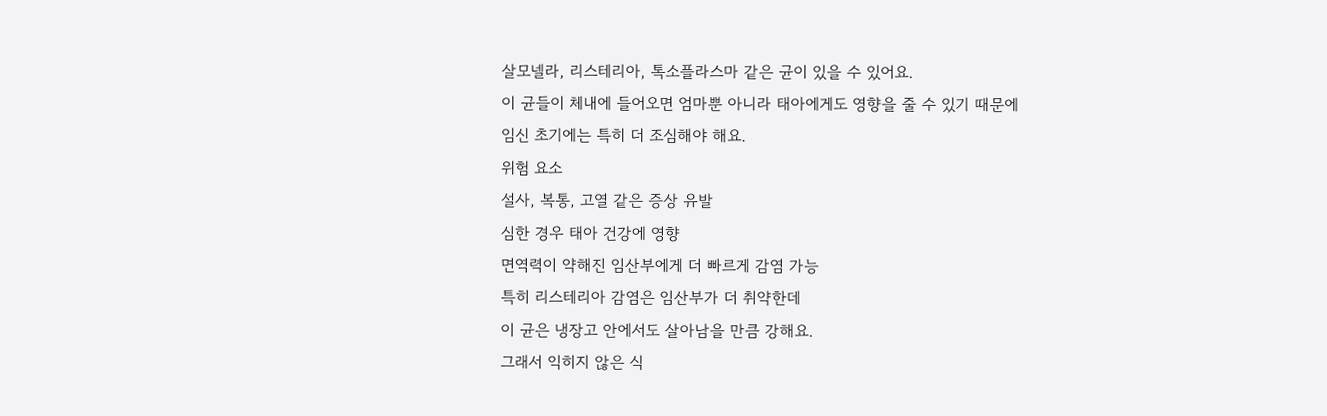살모넬라, 리스테리아, 톡소플라스마 같은 균이 있을 수 있어요.
이 균들이 체내에 들어오면 엄마뿐 아니라 태아에게도 영향을 줄 수 있기 때문에
임신 초기에는 특히 더 조심해야 해요.
위험 요소
설사, 복통, 고열 같은 증상 유발
심한 경우 태아 건강에 영향
면역력이 약해진 임산부에게 더 빠르게 감염 가능
특히 리스테리아 감염은 임산부가 더 취약한데
이 균은 냉장고 안에서도 살아남을 만큼 강해요.
그래서 익히지 않은 식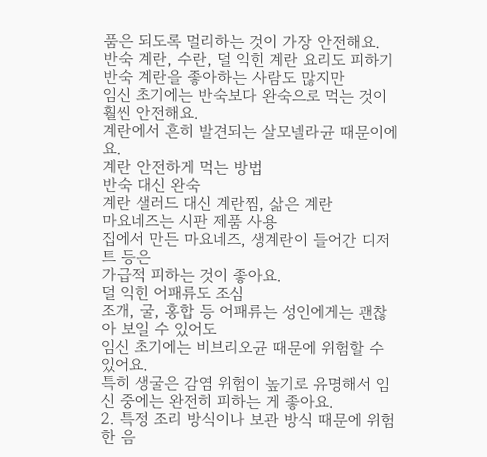품은 되도록 멀리하는 것이 가장 안전해요.
반숙 계란, 수란, 덜 익힌 계란 요리도 피하기
반숙 계란을 좋아하는 사람도 많지만
임신 초기에는 반숙보다 완숙으로 먹는 것이 훨씬 안전해요.
계란에서 흔히 발견되는 살모넬라균 때문이에요.
계란 안전하게 먹는 방법
반숙 대신 완숙
계란 샐러드 대신 계란찜, 삶은 계란
마요네즈는 시판 제품 사용
집에서 만든 마요네즈, 생계란이 들어간 디저트 등은
가급적 피하는 것이 좋아요.
덜 익힌 어패류도 조심
조개, 굴, 홍합 등 어패류는 성인에게는 괜찮아 보일 수 있어도
임신 초기에는 비브리오균 때문에 위험할 수 있어요.
특히 생굴은 감염 위험이 높기로 유명해서 임신 중에는 완전히 피하는 게 좋아요.
2. 특정 조리 방식이나 보관 방식 때문에 위험한 음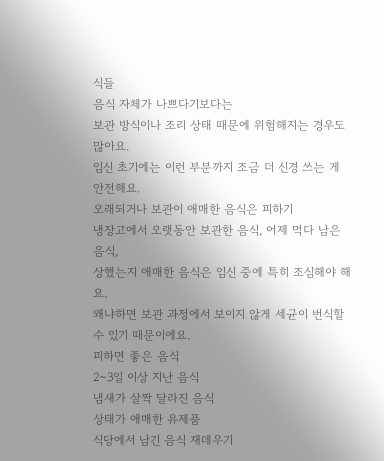식들
음식 자체가 나쁘다기보다는
보관 방식이나 조리 상태 때문에 위험해지는 경우도 많아요.
임신 초기에는 이런 부분까지 조금 더 신경 쓰는 게 안전해요.
오래되거나 보관이 애매한 음식은 피하기
냉장고에서 오랫동안 보관한 음식, 어제 먹다 남은 음식,
상했는지 애매한 음식은 임신 중에 특히 조심해야 해요.
왜냐하면 보관 과정에서 보이지 않게 세균이 번식할 수 있기 때문이에요.
피하면 좋은 음식
2~3일 이상 지난 음식
냄새가 살짝 달라진 음식
상태가 애매한 유제품
식당에서 남긴 음식 재데우기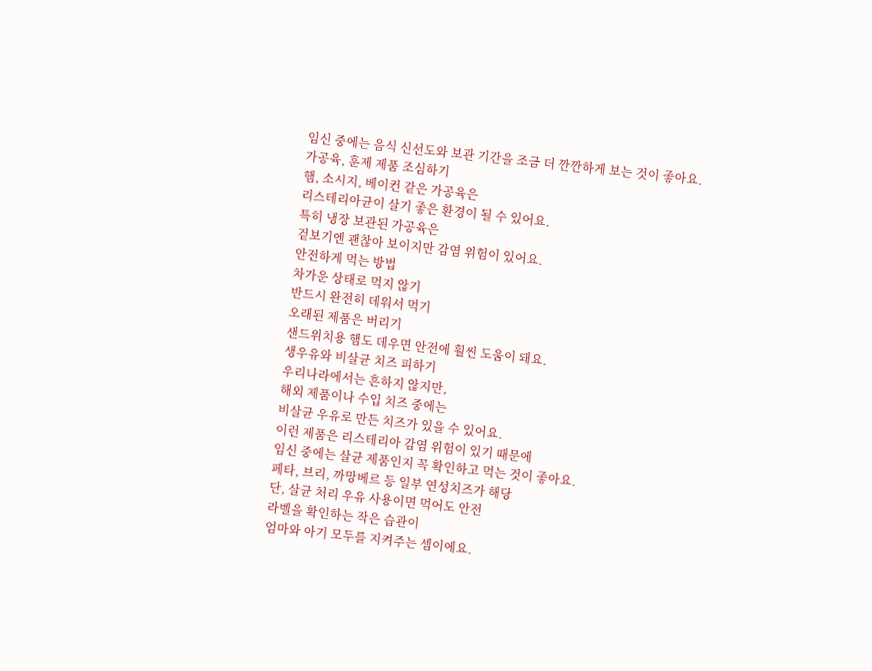임신 중에는 음식 신선도와 보관 기간을 조금 더 깐깐하게 보는 것이 좋아요.
가공육, 훈제 제품 조심하기
햄, 소시지, 베이컨 같은 가공육은
리스테리아균이 살기 좋은 환경이 될 수 있어요.
특히 냉장 보관된 가공육은
겉보기엔 괜찮아 보이지만 감염 위험이 있어요.
안전하게 먹는 방법
차가운 상태로 먹지 않기
반드시 완전히 데워서 먹기
오래된 제품은 버리기
샌드위치용 햄도 데우면 안전에 훨씬 도움이 돼요.
생우유와 비살균 치즈 피하기
우리나라에서는 흔하지 않지만,
해외 제품이나 수입 치즈 중에는
비살균 우유로 만든 치즈가 있을 수 있어요.
이런 제품은 리스테리아 감염 위험이 있기 때문에
임신 중에는 살균 제품인지 꼭 확인하고 먹는 것이 좋아요.
페타, 브리, 까망베르 등 일부 연성치즈가 해당
단, 살균 처리 우유 사용이면 먹어도 안전
라벨을 확인하는 작은 습관이
엄마와 아기 모두를 지켜주는 셈이에요.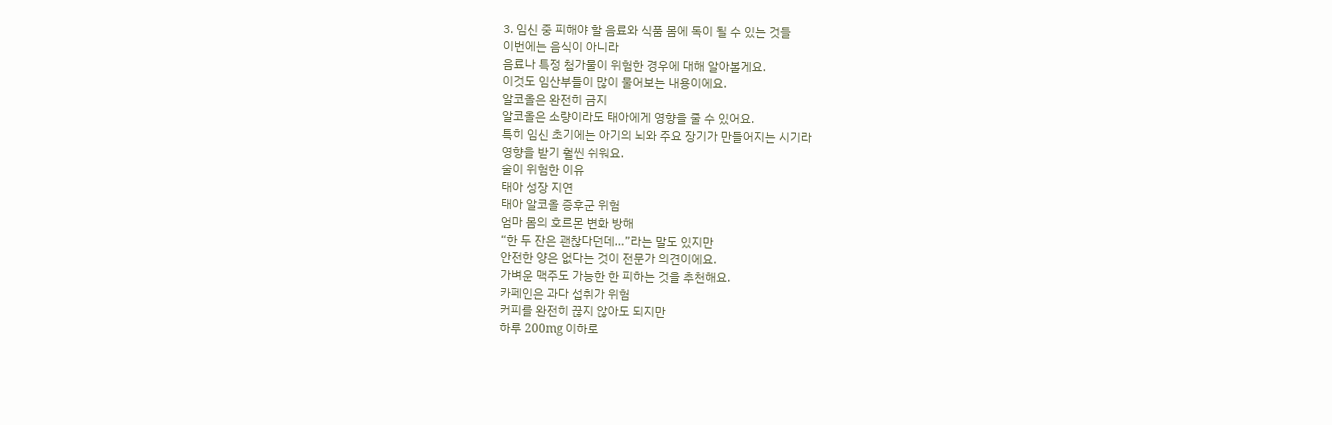3. 임신 중 피해야 할 음료와 식품 몸에 독이 될 수 있는 것들
이번에는 음식이 아니라
음료나 특정 첨가물이 위험한 경우에 대해 알아볼게요.
이것도 임산부들이 많이 물어보는 내용이에요.
알코올은 완전히 금지
알코올은 소량이라도 태아에게 영향을 줄 수 있어요.
특히 임신 초기에는 아기의 뇌와 주요 장기가 만들어지는 시기라
영향을 받기 훨씬 쉬워요.
술이 위험한 이유
태아 성장 지연
태아 알코올 증후군 위험
엄마 몸의 호르몬 변화 방해
“한 두 잔은 괜찮다던데…”라는 말도 있지만
안전한 양은 없다는 것이 전문가 의견이에요.
가벼운 맥주도 가능한 한 피하는 것을 추천해요.
카페인은 과다 섭취가 위험
커피를 완전히 끊지 않아도 되지만
하루 200mg 이하로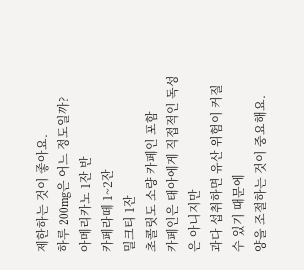제한하는 것이 좋아요.
하루 200mg은 어느 정도일까?
아메리카노 1잔 반
카페라떼 1~2잔
밀크티 1잔
초콜릿도 소량 카페인 포함
카페인은 태아에게 직접적인 독성은 아니지만
과다 섭취하면 유산 위험이 커질 수 있기 때문에
양을 조절하는 것이 중요해요.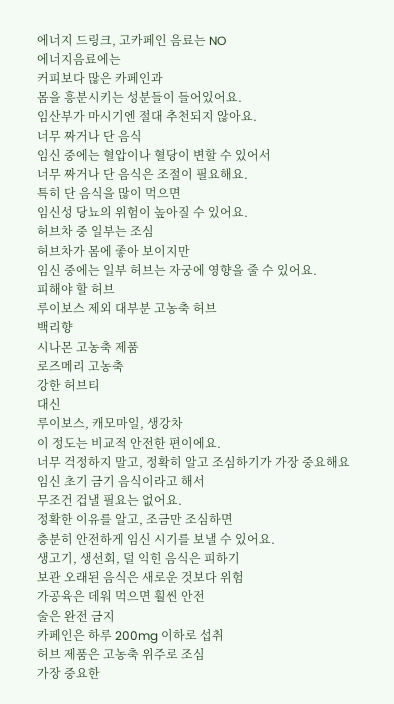에너지 드링크, 고카페인 음료는 NO
에너지음료에는
커피보다 많은 카페인과
몸을 흥분시키는 성분들이 들어있어요.
임산부가 마시기엔 절대 추천되지 않아요.
너무 짜거나 단 음식
임신 중에는 혈압이나 혈당이 변할 수 있어서
너무 짜거나 단 음식은 조절이 필요해요.
특히 단 음식을 많이 먹으면
임신성 당뇨의 위험이 높아질 수 있어요.
허브차 중 일부는 조심
허브차가 몸에 좋아 보이지만
임신 중에는 일부 허브는 자궁에 영향을 줄 수 있어요.
피해야 할 허브
루이보스 제외 대부분 고농축 허브
백리향
시나몬 고농축 제품
로즈메리 고농축
강한 허브티
대신
루이보스, 캐모마일, 생강차
이 정도는 비교적 안전한 편이에요.
너무 걱정하지 말고, 정확히 알고 조심하기가 가장 중요해요
임신 초기 금기 음식이라고 해서
무조건 겁낼 필요는 없어요.
정확한 이유를 알고, 조금만 조심하면
충분히 안전하게 임신 시기를 보낼 수 있어요.
생고기, 생선회, 덜 익힌 음식은 피하기
보관 오래된 음식은 새로운 것보다 위험
가공육은 데워 먹으면 훨씬 안전
술은 완전 금지
카페인은 하루 200mg 이하로 섭취
허브 제품은 고농축 위주로 조심
가장 중요한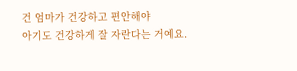건 엄마가 건강하고 편안해야
아기도 건강하게 잘 자란다는 거예요.